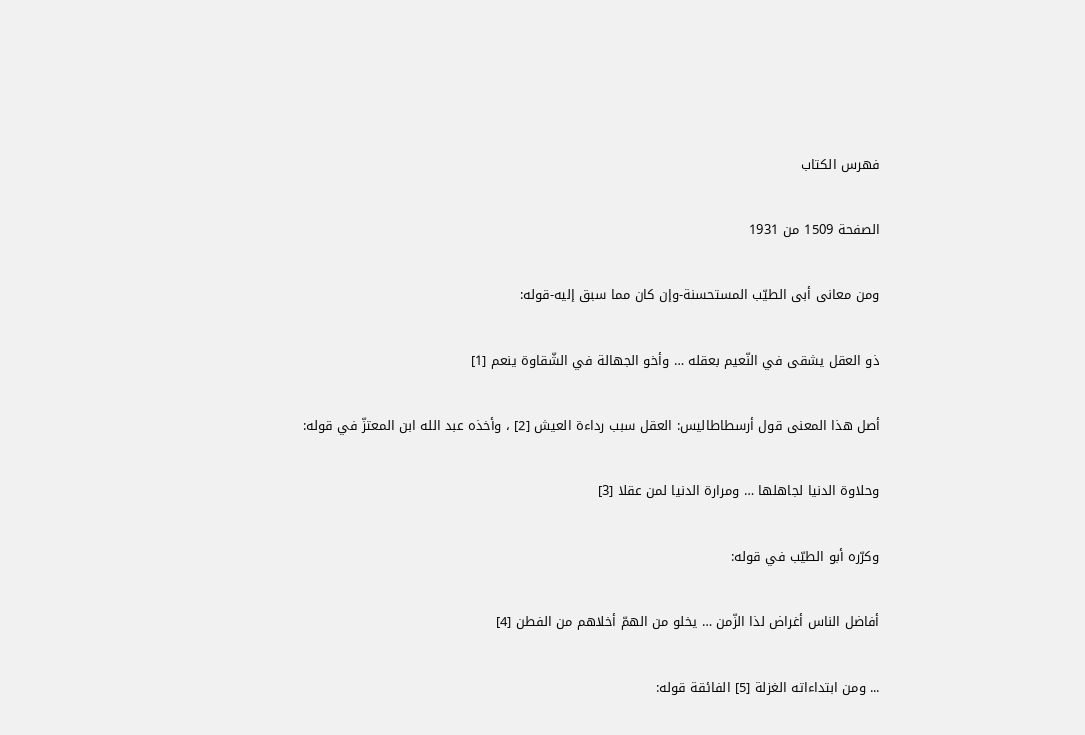فهرس الكتاب

الصفحة 1509 من 1931

ومن معانى أبى الطيّب المستحسنة-وإن كان مما سبق إليه-قوله:

ذو العقل يشقى في النّعيم بعقله … وأخو الجهالة في الشّقاوة ينعم [1]

أصل هذا المعنى قول أرسطاطاليس: العقل سبب رداءة العيش [2] ، وأخذه عبد الله ابن المعتزّ في قوله:

وحلاوة الدنيا لجاهلها … ومرارة الدنيا لمن عقلا [3]

وكرّره أبو الطيّب في قوله:

أفاضل الناس أغراض لذا الزّمن … يخلو من الهمّ أخلاهم من الفطن [4]

... ومن ابتداءاته الغزلة [5] الفائقة قوله: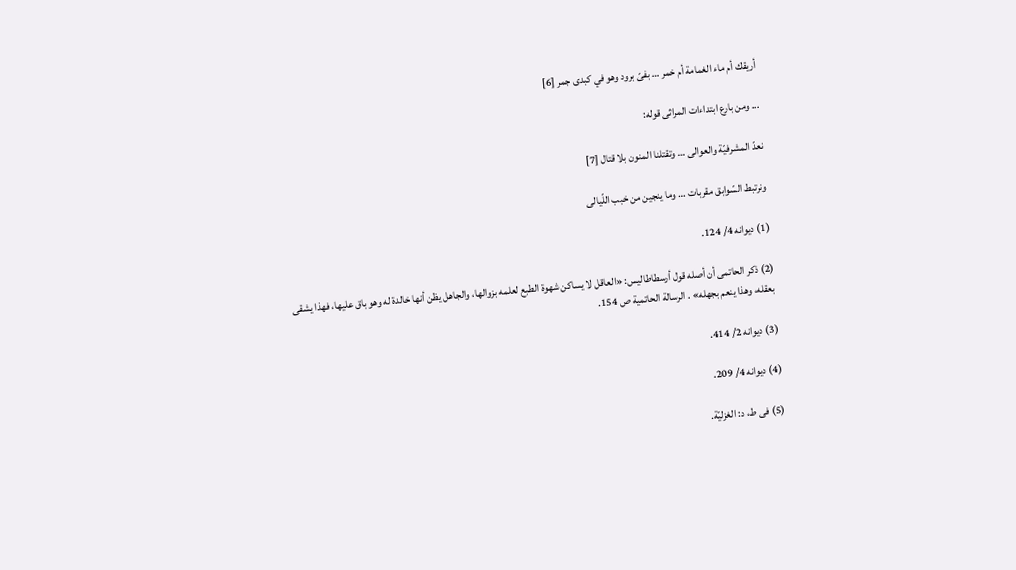أريقك أم ماء الغمامة أم خمر … بفىّ برود وهو في كبدى جمر [6]

... ومن بارع ابتداءات المراثى قوله:

نعدّ المشرفيّة والعوالى … وتقتلنا المنون بلا قتال [7]

ونرتبط السّوابق مقربات … وما ينجين من خبب اللّيالى

(1) ديوانه 4/ 124.

(2) ذكر الحاتمى أن أصله قول أرسطاطاليس: «العاقل لا يساكن شهوة الطبع لعلمه بزوالها، والجاهل يظن أنها خالدة له وهو باق عليها، فهذا يشقى بعقله، وهذا ينعم بجهله» . الرسالة الحاتمية ص 154.

(3) ديوانه 2/ 414.

(4) ديوانه 4/ 209.

(5) فى ط، د: الغزليّة.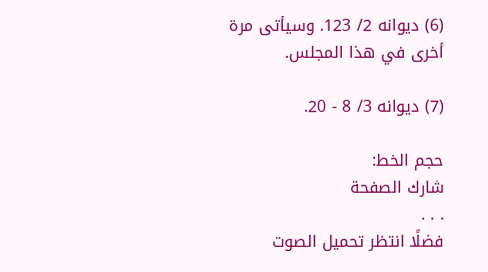(6) ديوانه 2/ 123. وسيأتى مرة أخرى في هذا المجلس.

(7) ديوانه 3/ 8 - 20.

حجم الخط:
شارك الصفحة
. . .
فضلًا انتظر تحميل الصوت